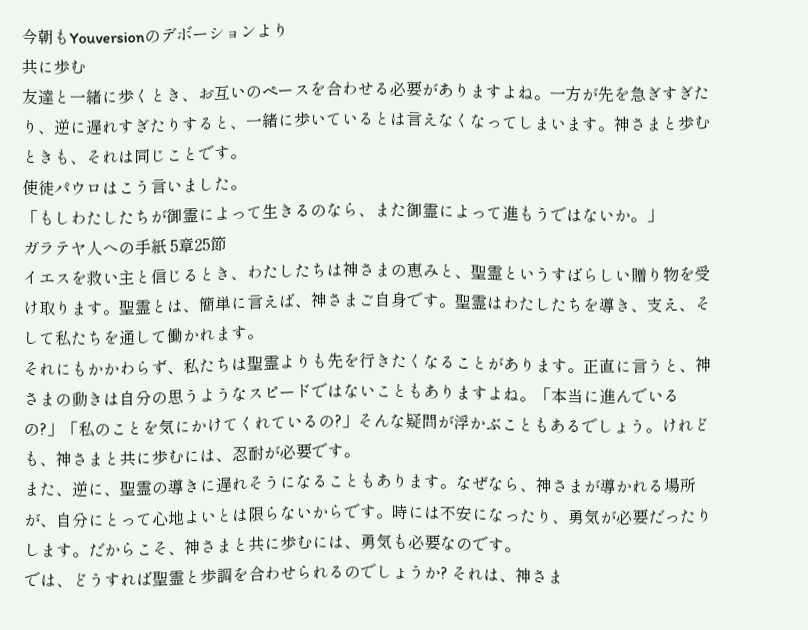今朝もYouversionのデボーションより
共に歩む
友達と一緒に歩くとき、お互いのペースを合わせる必要がありますよね。一方が先を急ぎすぎたり、逆に遅れすぎたりすると、一緒に歩いているとは言えなくなってしまいます。神さまと歩むときも、それは同じことです。
使徒パウロはこう言いました。
「もしわたしたちが御霊によって生きるのなら、また御霊によって進もうではないか。」
ガラテヤ人への手紙 5章25節
イエスを救い主と信じるとき、わたしたちは神さまの恵みと、聖霊というすばらしい贈り物を受け取ります。聖霊とは、簡単に言えば、神さまご自身です。聖霊はわたしたちを導き、支え、そして私たちを通して働かれます。
それにもかかわらず、私たちは聖霊よりも先を行きたくなることがあります。正直に言うと、神さまの動きは自分の思うようなスピードではないこともありますよね。「本当に進んでいるの?」「私のことを気にかけてくれているの?」そんな疑問が浮かぶこともあるでしょう。けれども、神さまと共に歩むには、忍耐が必要です。
また、逆に、聖霊の導きに遅れそうになることもあります。なぜなら、神さまが導かれる場所が、自分にとって心地よいとは限らないからです。時には不安になったり、勇気が必要だったりします。だからこそ、神さまと共に歩むには、勇気も必要なのです。
では、どうすれば聖霊と歩調を合わせられるのでしょうか? それは、神さま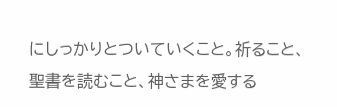にしっかりとついていくこと。祈ること、聖書を読むこと、神さまを愛する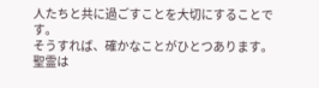人たちと共に過ごすことを大切にすることです。
そうすれば、確かなことがひとつあります。聖霊は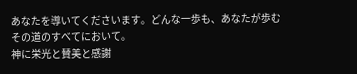あなたを導いてくださいます。どんな一歩も、あなたが歩むその道のすべてにおいて。
神に栄光と賛美と感謝